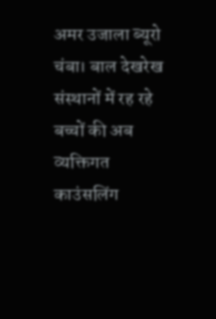अमर उजाला ब्यूरो
चंबा। बाल देखरेख संस्थानों में रह रहे बच्चों की अब व्यक्तिगत काउंसलिंग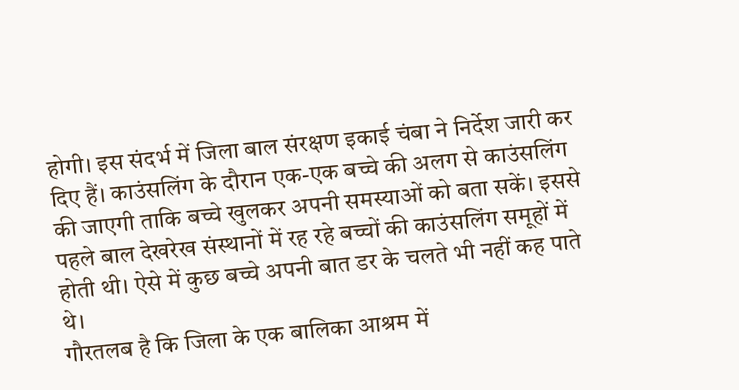होगी। इस संदर्भ में जिला बाल संरक्षण इकाई चंबा ने निर्देश जारी कर दिए हैं। काउंसलिंग के दौरान एक-एक बच्चे की अलग से काउंसलिंग की जाएगी ताकि बच्चे खुलकर अपनी समस्याओं को बता सकें। इससे पहले बाल देखरेख संस्थानों में रह रहे बच्चों की काउंसलिंग समूहों में होती थी। ऐसे में कुछ बच्चे अपनी बात डर के चलते भी नहीं कह पाते थे।
गौरतलब है कि जिला के एक बालिका आश्रम में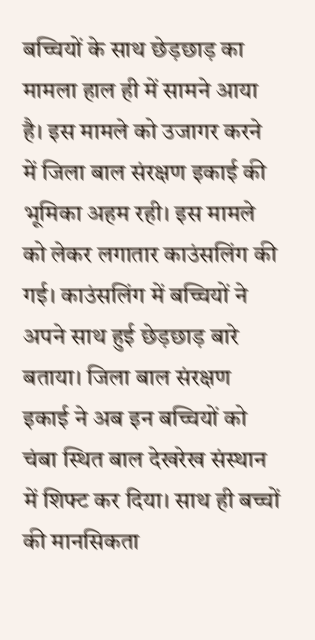बच्चियों के साथ छेड़छाड़ का मामला हाल ही में सामने आया है। इस मामले को उजागर करने में जिला बाल संरक्षण इकाई की भूमिका अहम रही। इस मामले को लेकर लगातार काउंसलिंग की गई। काउंसलिंग में बच्चियों ने अपने साथ हुई छेड़छाड़ बारे बताया। जिला बाल संरक्षण इकाई ने अब इन बच्चियों को चंबा स्थित बाल देखरेख संस्थान में शिफ्ट कर दिया। साथ ही बच्चों की मानसिकता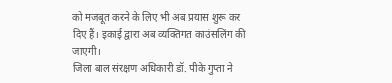को मजबूत करने के लिए भी अब प्रयास शुरू कर दिए हैं। इकाई द्वारा अब व्यक्तिगत काउंसलिंग की जाएगी।
जिला बाल संरक्षण अधिकारी डॉ. पीके गुप्ता ने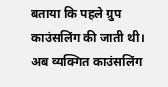बताया कि पहले ग्रुप काउंसलिंग की जाती थी। अब व्यक्गित काउंसलिंग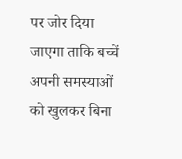पर जोर दिया जाएगा ताकि बच्चें अपनी समस्याओं को खुलकर बिना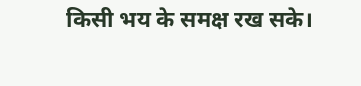किसी भय के समक्ष रख सके।